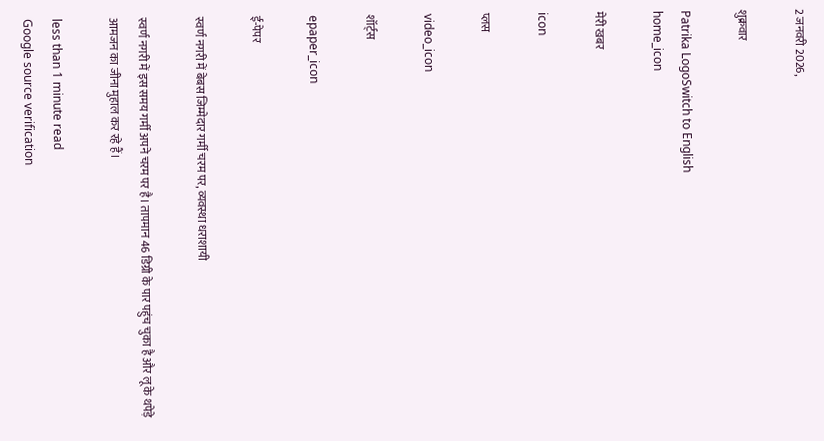2 जनवरी 2026,

शुक्रवार

Patrika LogoSwitch to English
home_icon

मेरी खबर

icon

प्लस

video_icon

शॉर्ट्स

epaper_icon

ई-पेपर

स्वर्ण नगरी में बेबस जिम्मेदार गर्मी चरम पर, व्यवस्था धराशायी

स्वर्ण नगरी में इस समय गर्मी अपने चरम पर है। तापमान 46 डिग्री के पार पहुंच चुका है और लू के थपेड़े आमजन का जीना मुहाल कर रहे हैं।

less than 1 minute read
Google source verification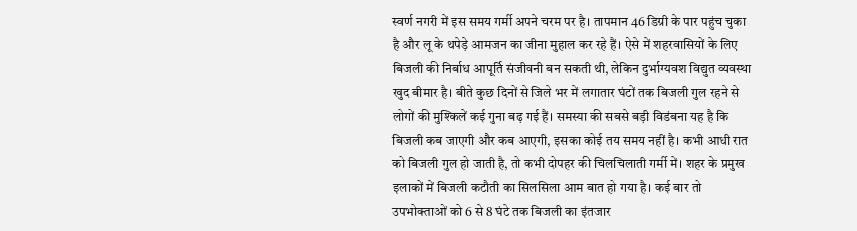स्वर्ण नगरी में इस समय गर्मी अपने चरम पर है। तापमान 46 डिग्री के पार पहुंच चुका है और लू के थपेड़े आमजन का जीना मुहाल कर रहे हैं। ऐसे में शहरवासियों के लिए बिजली की निर्बाध आपूर्ति संजीवनी बन सकती थी, लेकिन दुर्भाग्यवश विद्युत व्यवस्था खुद बीमार है। बीते कुछ दिनों से जिले भर में लगातार घंटों तक बिजली गुल रहने से लोगों की मुश्किलें कई गुना बढ़ गई हैं। समस्या की सबसे बड़ी विडंबना यह है कि बिजली कब जाएगी और कब आएगी, इसका कोई तय समय नहीं है। कभी आधी रात को बिजली गुल हो जाती है, तो कभी दोपहर की चिलचिलाती गर्मी में। शहर के प्रमुख इलाकों में बिजली कटौती का सिलसिला आम बात हो गया है। कई बार तो उपभोक्ताओं को 6 से 8 घंटे तक बिजली का इंतजार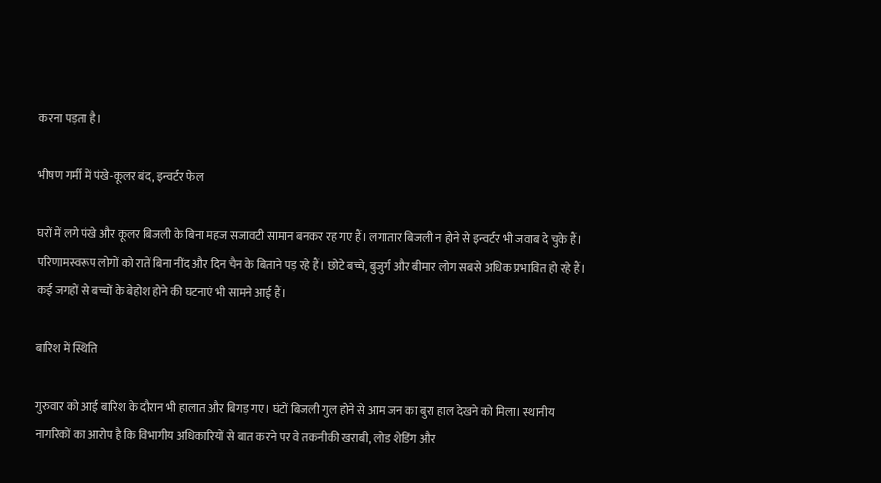करना पड़ता है।

भीषण गर्मी में पंखे-कूलर बंद, इन्वर्टर फेल

घरों में लगे पंखे और कूलर बिजली के बिना महज सजावटी सामान बनकर रह गए हैं। लगातार बिजली न होने से इन्वर्टर भी जवाब दे चुके हैं। परिणामस्वरूप लोगों को रातें बिना नींद और दिन चैन के बिताने पड़ रहे हैं। छोटे बच्चे, बुजुर्ग और बीमार लोग सबसे अधिक प्रभावित हो रहे हैं। कई जगहों से बच्चों के बेहोश होने की घटनाएं भी सामने आई हैं।

बारिश में स्थिति

गुरुवार को आई बारिश के दौरान भी हालात और बिगड़ गए। घंटों बिजली गुल होने से आम जन का बुरा हाल देखने को मिला। स्थानीय नागरिकों का आरोप है कि विभागीय अधिकारियों से बात करने पर वे तकनीकी खराबी, लोड शेडिंग और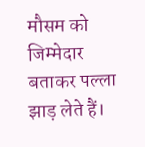मौसम को जिम्मेदार बताकर पल्ला झाड़ लेते हैं।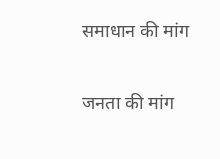समाधान की मांग

जनता की मांग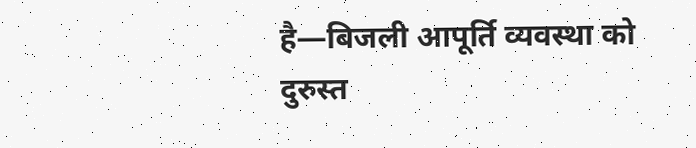है—बिजली आपूर्ति व्यवस्था को दुरुस्त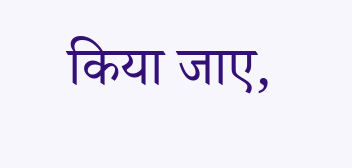किया जाए,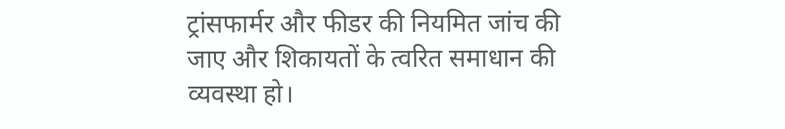ट्रांसफार्मर और फीडर की नियमित जांच की जाए और शिकायतों के त्वरित समाधान की व्यवस्था हो।